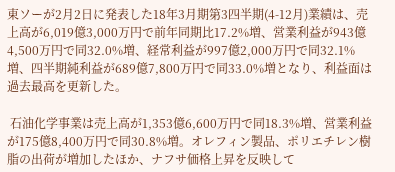東ソーが2月2日に発表した18年3月期第3四半期(4-12月)業績は、売上高が6,019億3,000万円で前年同期比17.2%増、営業利益が943億4,500万円で同32.0%増、経常利益が997億2,000万円で同32.1%増、四半期純利益が689億7,800万円で同33.0%増となり、利益面は過去最高を更新した。

 石油化学事業は売上高が1,353億6,600万円で同18.3%増、営業利益が175億8,400万円で同30.8%増。オレフィン製品、ポリエチレン樹脂の出荷が増加したほか、ナフサ価格上昇を反映して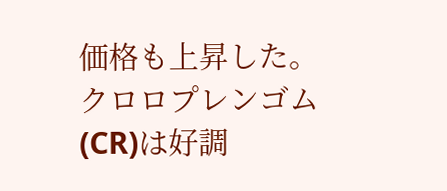価格も上昇した。クロロプレンゴム(CR)は好調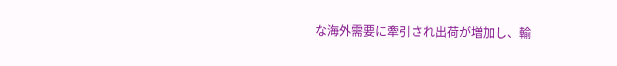な海外需要に牽引され出荷が増加し、輸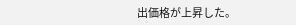出価格が上昇した。